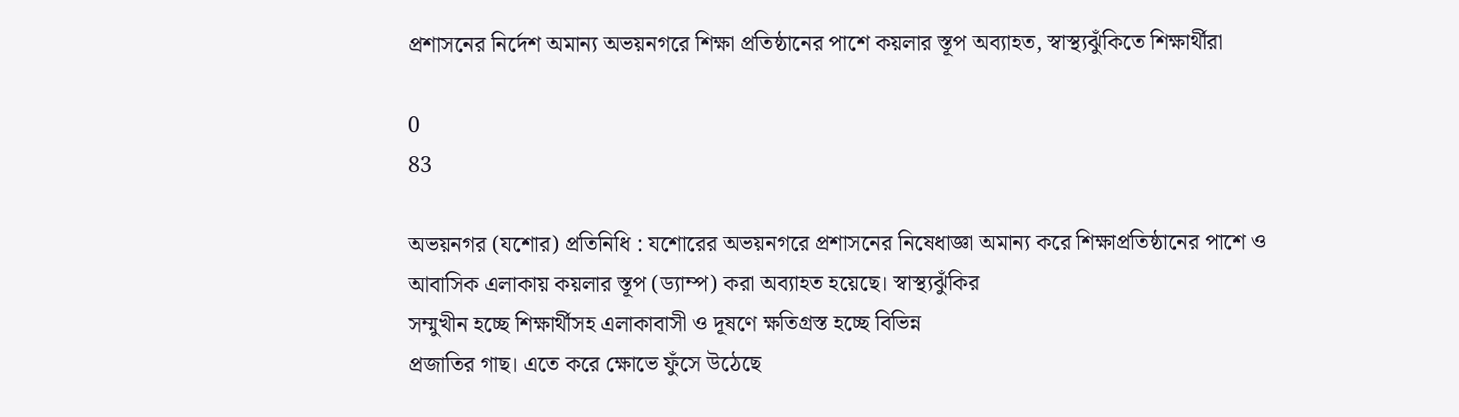প্রশাসনের নির্দেশ অমান্য অভয়নগরে শিক্ষা প্রতিষ্ঠানের পাশে কয়লার স্তূপ অব্যাহত, স্বাস্থ্যঝুঁকিতে শিক্ষার্থীরা

0
83

অভয়নগর (যশোর) প্রতিনিধি : যশোরের অভয়নগরে প্রশাসনের নিষেধাজ্ঞা অমান্য করে শিক্ষাপ্রতিষ্ঠানের পাশে ও
আবাসিক এলাকায় কয়লার স্তূপ (ড্যাম্প) করা অব্যাহত হয়েছে। স্বাস্থ্যঝুঁকির
সম্মুখীন হচ্ছে শিক্ষার্থীসহ এলাকাবাসী ও দূষণে ক্ষতিগ্রস্ত হচ্ছে বিভিন্ন
প্রজাতির গাছ। এতে করে ক্ষোভে ফুঁসে উঠেছে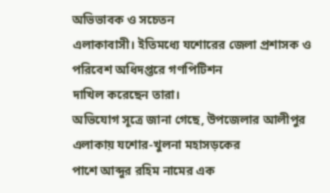অভিভাবক ও সচেতন
এলাকাবাসী। ইতিমধ্যে যশোরের জেলা প্রশাসক ও পরিবেশ অধিদপ্তরে গণপিটিশন
দাখিল করেছেন তারা।
অভিযোগ সূত্রে জানা গেছে, উপজেলার আলীপুর এলাকায় যশোর-খুলনা মহাসড়কের
পাশে আব্দুর রহিম নামের এক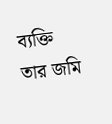ব্যক্তি তার জমি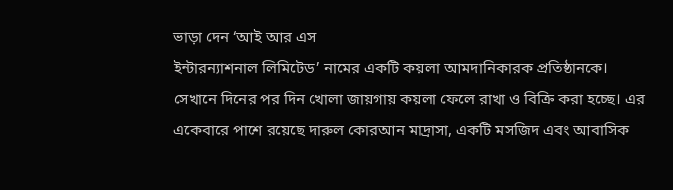ভাড়া দেন ‘আই আর এস
ইন্টারন্যাশনাল লিমিটেড’ নামের একটি কয়লা আমদানিকারক প্রতিষ্ঠানকে।
সেখানে দিনের পর দিন খোলা জায়গায় কয়লা ফেলে রাখা ও বিক্রি করা হচ্ছে। এর
একেবারে পাশে রয়েছে দারুল কোরআন মাদ্রাসা, একটি মসজিদ এবং আবাসিক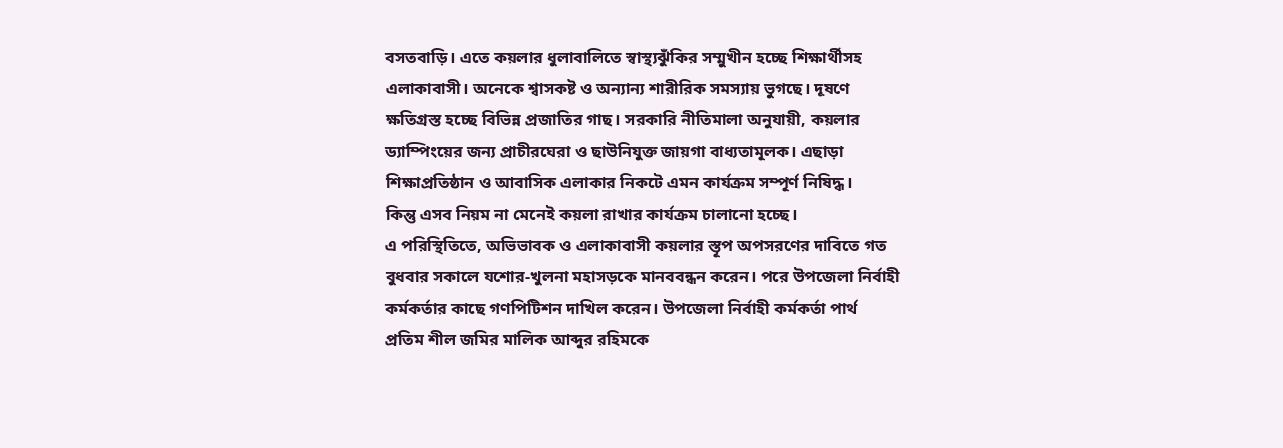বসতবাড়ি। এতে কয়লার ধুলাবালিতে স্বাস্থ্যঝুঁকির সম্মুখীন হচ্ছে শিক্ষার্থীসহ
এলাকাবাসী। অনেকে শ্বাসকষ্ট ও অন্যান্য শারীরিক সমস্যায় ভুগছে। দূষণে
ক্ষতিগ্রস্ত হচ্ছে বিভিন্ন প্রজাতির গাছ। সরকারি নীতিমালা অনুযায়ী, কয়লার
ড্যাম্পিংয়ের জন্য প্রাচীরঘেরা ও ছাউনিযুক্ত জায়গা বাধ্যতামূলক। এছাড়া
শিক্ষাপ্রতিষ্ঠান ও আবাসিক এলাকার নিকটে এমন কার্যক্রম সম্পূর্ণ নিষিদ্ধ।
কিন্তু এসব নিয়ম না মেনেই কয়লা রাখার কার্যক্রম চালানো হচ্ছে।
এ পরিস্থিতিতে, অভিভাবক ও এলাকাবাসী কয়লার স্তূপ অপসরণের দাবিতে গত
বুধবার সকালে যশোর-খুলনা মহাসড়কে মানববন্ধন করেন। পরে উপজেলা নির্বাহী
কর্মকর্তার কাছে গণপিটিশন দাখিল করেন। উপজেলা নির্বাহী কর্মকর্তা পার্থ
প্রতিম শীল জমির মালিক আব্দুর রহিমকে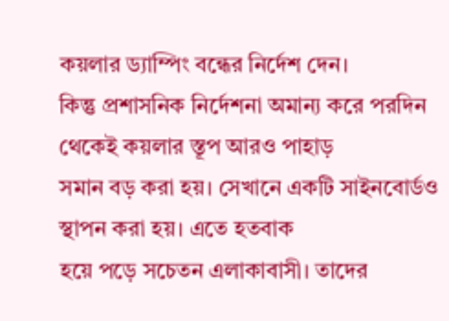কয়লার ড্যাম্পিং বন্ধের নির্দেশ দেন।
কিন্তু প্রশাসনিক নির্দেশনা অমান্য করে পরদিন থেকেই কয়লার স্তূপ আরও পাহাড়
সমান বড় করা হয়। সেখানে একটি সাইনবোর্ডও স্থাপন করা হয়। এতে হতবাক
হয়ে পড়ে সচেতন এলাকাবাসী। তাদের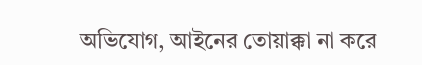অভিযোগ, আইনের তোয়াক্কা না করে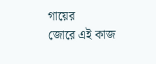গায়ের
জোরে এই কাজ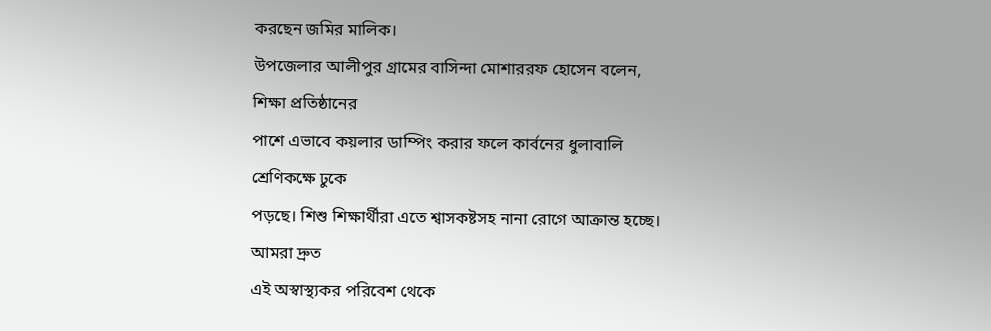করছেন জমির মালিক।
উপজেলার আলীপুর গ্রামের বাসিন্দা মোশাররফ হোসেন বলেন, শিক্ষা প্রতিষ্ঠানের
পাশে এভাবে কয়লার ডাম্পিং করার ফলে কার্বনের ধুলাবালি শ্রেণিকক্ষে ঢুকে
পড়ছে। শিশু শিক্ষার্থীরা এতে শ্বাসকষ্টসহ নানা রোগে আক্রান্ত হচ্ছে। আমরা দ্রুত
এই অস্বাস্থ্যকর পরিবেশ থেকে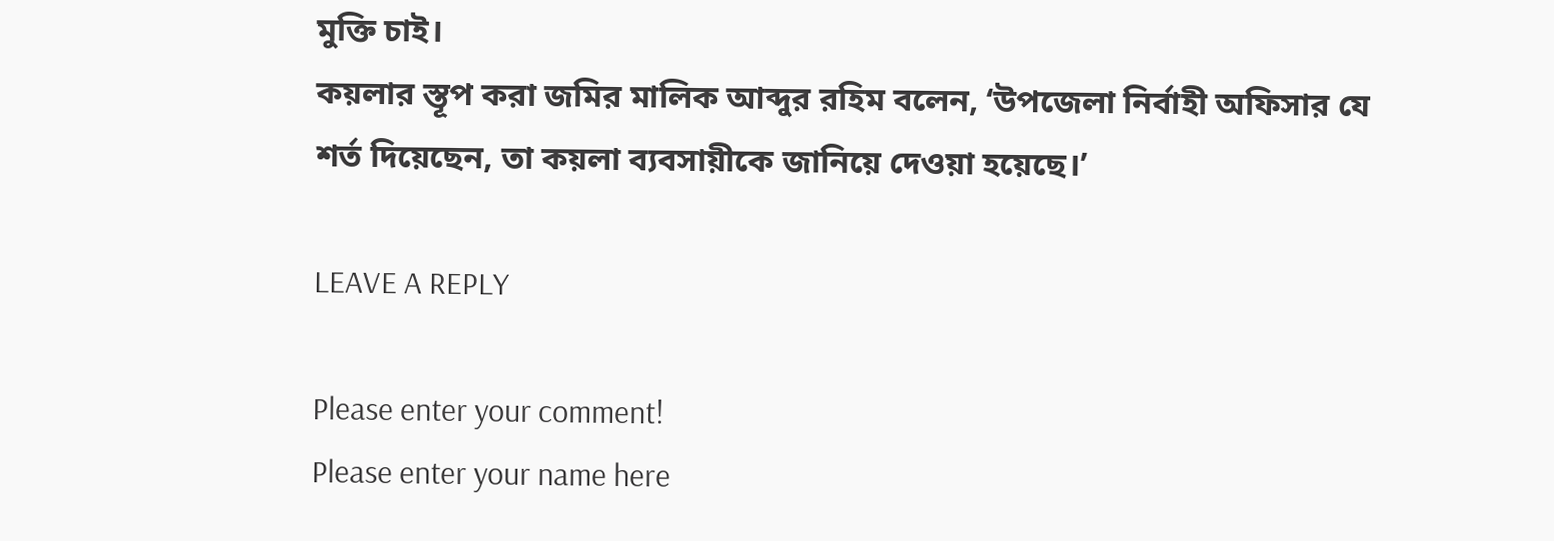মুক্তি চাই।
কয়লার স্তূপ করা জমির মালিক আব্দুর রহিম বলেন, ‘উপজেলা নির্বাহী অফিসার যে
শর্ত দিয়েছেন, তা কয়লা ব্যবসায়ীকে জানিয়ে দেওয়া হয়েছে।’

LEAVE A REPLY

Please enter your comment!
Please enter your name here